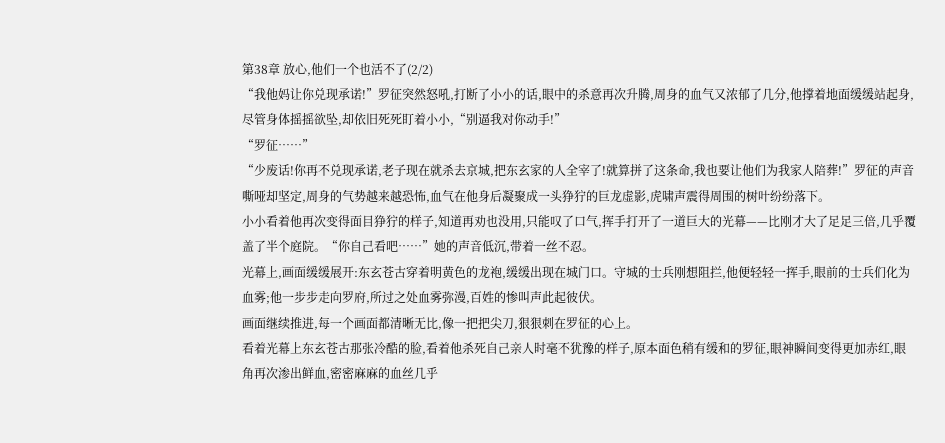第38章 放心,他们一个也活不了(2/2)
“我他妈让你兑现承诺!”罗征突然怒吼,打断了小小的话,眼中的杀意再次升腾,周身的血气又浓郁了几分,他撑着地面缓缓站起身,尽管身体摇摇欲坠,却依旧死死盯着小小,“别逼我对你动手!”
“罗征……”
“少废话!你再不兑现承诺,老子现在就杀去京城,把东玄家的人全宰了!就算拼了这条命,我也要让他们为我家人陪葬!”罗征的声音嘶哑却坚定,周身的气势越来越恐怖,血气在他身后凝聚成一头狰狞的巨龙虚影,虎啸声震得周围的树叶纷纷落下。
小小看着他再次变得面目狰狞的样子,知道再劝也没用,只能叹了口气,挥手打开了一道巨大的光幕——比刚才大了足足三倍,几乎覆盖了半个庭院。“你自己看吧……”她的声音低沉,带着一丝不忍。
光幕上,画面缓缓展开:东玄苍古穿着明黄色的龙袍,缓缓出现在城门口。守城的士兵刚想阻拦,他便轻轻一挥手,眼前的士兵们化为血雾;他一步步走向罗府,所过之处血雾弥漫,百姓的惨叫声此起彼伏。
画面继续推进,每一个画面都清晰无比,像一把把尖刀,狠狠刺在罗征的心上。
看着光幕上东玄苍古那张冷酷的脸,看着他杀死自己亲人时毫不犹豫的样子,原本面色稍有缓和的罗征,眼神瞬间变得更加赤红,眼角再次渗出鲜血,密密麻麻的血丝几乎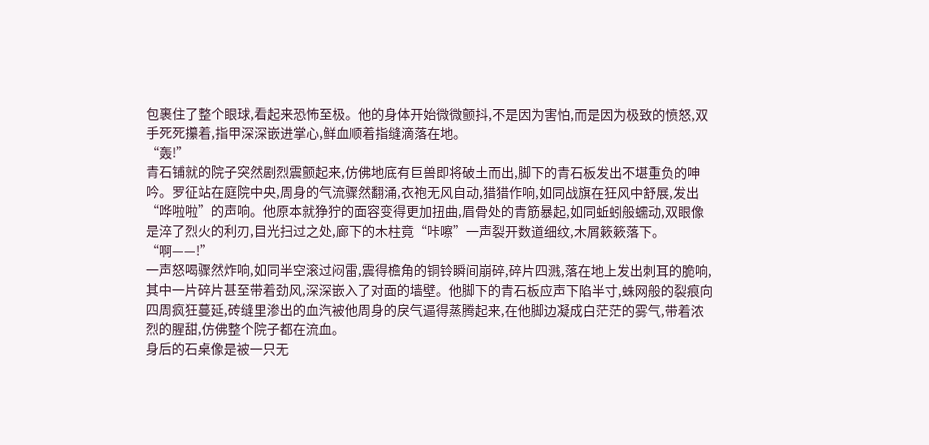包裹住了整个眼球,看起来恐怖至极。他的身体开始微微颤抖,不是因为害怕,而是因为极致的愤怒,双手死死攥着,指甲深深嵌进掌心,鲜血顺着指缝滴落在地。
“轰!”
青石铺就的院子突然剧烈震颤起来,仿佛地底有巨兽即将破土而出,脚下的青石板发出不堪重负的呻吟。罗征站在庭院中央,周身的气流骤然翻涌,衣袍无风自动,猎猎作响,如同战旗在狂风中舒展,发出“哗啦啦”的声响。他原本就狰狞的面容变得更加扭曲,眉骨处的青筋暴起,如同蚯蚓般蠕动,双眼像是淬了烈火的利刃,目光扫过之处,廊下的木柱竟“咔嚓”一声裂开数道细纹,木屑簌簌落下。
“啊——!”
一声怒喝骤然炸响,如同半空滚过闷雷,震得檐角的铜铃瞬间崩碎,碎片四溅,落在地上发出刺耳的脆响,其中一片碎片甚至带着劲风,深深嵌入了对面的墙壁。他脚下的青石板应声下陷半寸,蛛网般的裂痕向四周疯狂蔓延,砖缝里渗出的血汽被他周身的戾气逼得蒸腾起来,在他脚边凝成白茫茫的雾气,带着浓烈的腥甜,仿佛整个院子都在流血。
身后的石桌像是被一只无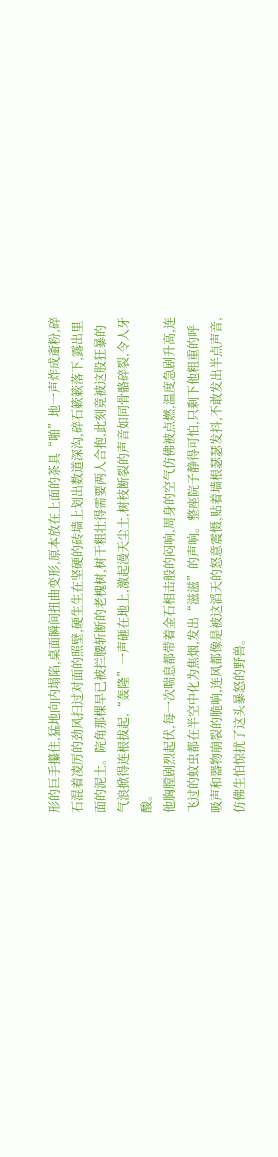形的巨手攥住,猛地向内塌陷,桌面瞬间扭曲变形,原本放在上面的茶具“啪”地一声炸成齑粉,碎石混着凌厉的劲风扫过对面的照壁,硬生生在坚硬的砖墙上划出数道深沟,碎石簌簌落下,露出里面的泥土。院角那棵早已被拦腰斩断的老槐树,树干粗壮得需要两人合抱,此刻竟被这股狂暴的气浪掀得连根拔起,“轰隆”一声砸在地上,激起漫天尘土,树枝断裂的声音如同骨骼碎裂,令人牙酸。
他胸膛剧烈起伏,每一次喘息都带着金石相击般的闷响,周身的空气仿佛被点燃,温度急剧升高,连飞过的蚊虫都在半空中化为焦烟,发出“滋滋”的声响。整座院子静得可怕,只剩下他粗重的呼吸声和器物崩裂的脆响,连风都像是被这滔天的怒意震慑,贴着墙根瑟瑟发抖,不敢发出半点声音,仿佛生怕惊扰了这头暴怒的野兽。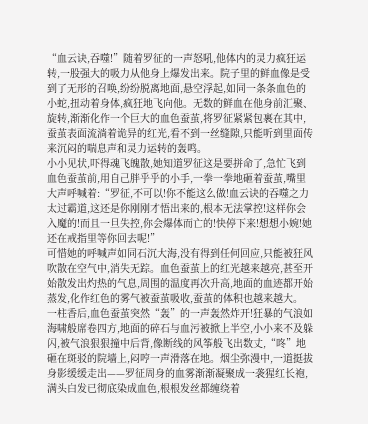“血云诀,吞噬!”随着罗征的一声怒吼,他体内的灵力疯狂运转,一股强大的吸力从他身上爆发出来。院子里的鲜血像是受到了无形的召唤,纷纷脱离地面,悬空浮起,如同一条条血色的小蛇,扭动着身体,疯狂地飞向他。无数的鲜血在他身前汇聚、旋转,渐渐化作一个巨大的血色蚕茧,将罗征紧紧包裹在其中,蚕茧表面流淌着诡异的红光,看不到一丝缝隙,只能听到里面传来沉闷的喘息声和灵力运转的轰鸣。
小小见状,吓得魂飞魄散,她知道罗征这是要拼命了,急忙飞到血色蚕茧前,用自己胖乎乎的小手,一拳一拳地砸着蚕茧,嘴里大声呼喊着:“罗征,不可以!你不能这么做!血云诀的吞噬之力太过霸道,这还是你刚刚才悟出来的,根本无法掌控!这样你会入魔的!而且一旦失控,你会爆体而亡的!快停下来!想想小婉!她还在戒指里等你回去呢!”
可惜她的呼喊声如同石沉大海,没有得到任何回应,只能被狂风吹散在空气中,消失无踪。血色蚕茧上的红光越来越亮,甚至开始散发出灼热的气息,周围的温度再次升高,地面的血迹都开始蒸发,化作红色的雾气被蚕茧吸收,蚕茧的体积也越来越大。
一柱香后,血色蚕茧突然“轰”的一声轰然炸开!狂暴的气浪如海啸般席卷四方,地面的碎石与血污被掀上半空,小小来不及躲闪,被气浪狠狠撞中后背,像断线的风筝般飞出数丈,“咚”地砸在斑驳的院墙上,闷哼一声滑落在地。烟尘弥漫中,一道挺拔身影缓缓走出——罗征周身的血雾渐渐凝聚成一袭猩红长袍,满头白发已彻底染成血色,根根发丝都缠绕着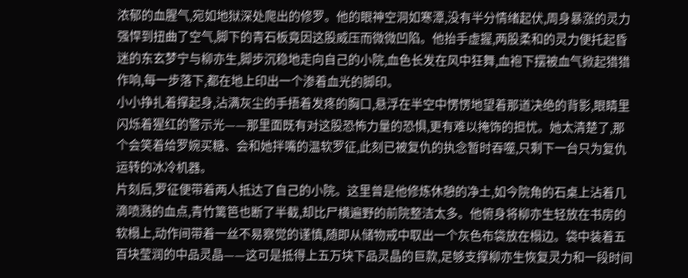浓郁的血腥气,宛如地狱深处爬出的修罗。他的眼神空洞如寒潭,没有半分情绪起伏,周身暴涨的灵力强悍到扭曲了空气,脚下的青石板竟因这股威压而微微凹陷。他抬手虚握,两股柔和的灵力便托起昏迷的东玄梦宁与柳亦生,脚步沉稳地走向自己的小院,血色长发在风中狂舞,血袍下摆被血气掀起猎猎作响,每一步落下,都在地上印出一个渗着血光的脚印。
小小挣扎着撑起身,沾满灰尘的手捂着发疼的胸口,悬浮在半空中愣愣地望着那道决绝的背影,眼睛里闪烁着猩红的警示光——那里面既有对这股恐怖力量的恐惧,更有难以掩饰的担忧。她太清楚了,那个会笑着给罗婉买糖、会和她拌嘴的温软罗征,此刻已被复仇的执念暂时吞噬,只剩下一台只为复仇运转的冰冷机器。
片刻后,罗征便带着两人抵达了自己的小院。这里曾是他修炼休憩的净土,如今院角的石桌上沾着几滴喷溅的血点,青竹篱笆也断了半截,却比尸横遍野的前院整洁太多。他俯身将柳亦生轻放在书房的软榻上,动作间带着一丝不易察觉的谨慎,随即从储物戒中取出一个灰色布袋放在榻边。袋中装着五百块莹润的中品灵晶——这可是抵得上五万块下品灵晶的巨款,足够支撑柳亦生恢复灵力和一段时间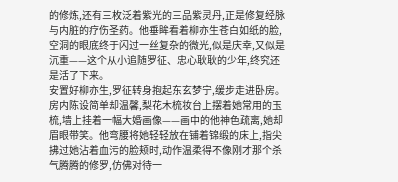的修炼,还有三枚泛着紫光的三品紫灵丹,正是修复经脉与内脏的疗伤圣药。他垂眸看着柳亦生苍白如纸的脸,空洞的眼底终于闪过一丝复杂的微光,似是庆幸,又似是沉重——这个从小追随罗征、忠心耿耿的少年,终究还是活了下来。
安置好柳亦生,罗征转身抱起东玄梦宁,缓步走进卧房。房内陈设简单却温馨,梨花木梳妆台上摆着她常用的玉梳,墙上挂着一幅大婚画像——画中的他神色疏离,她却眉眼带笑。他弯腰将她轻轻放在铺着锦缎的床上,指尖拂过她沾着血污的脸颊时,动作温柔得不像刚才那个杀气腾腾的修罗,仿佛对待一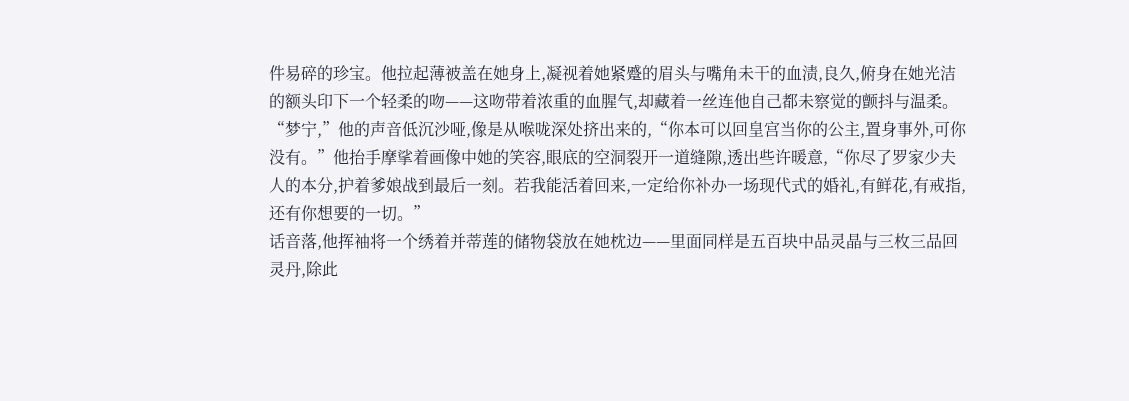件易碎的珍宝。他拉起薄被盖在她身上,凝视着她紧蹙的眉头与嘴角未干的血渍,良久,俯身在她光洁的额头印下一个轻柔的吻——这吻带着浓重的血腥气,却藏着一丝连他自己都未察觉的颤抖与温柔。“梦宁,”他的声音低沉沙哑,像是从喉咙深处挤出来的,“你本可以回皇宫当你的公主,置身事外,可你没有。”他抬手摩挲着画像中她的笑容,眼底的空洞裂开一道缝隙,透出些许暖意,“你尽了罗家少夫人的本分,护着爹娘战到最后一刻。若我能活着回来,一定给你补办一场现代式的婚礼,有鲜花,有戒指,还有你想要的一切。”
话音落,他挥袖将一个绣着并蒂莲的储物袋放在她枕边——里面同样是五百块中品灵晶与三枚三品回灵丹,除此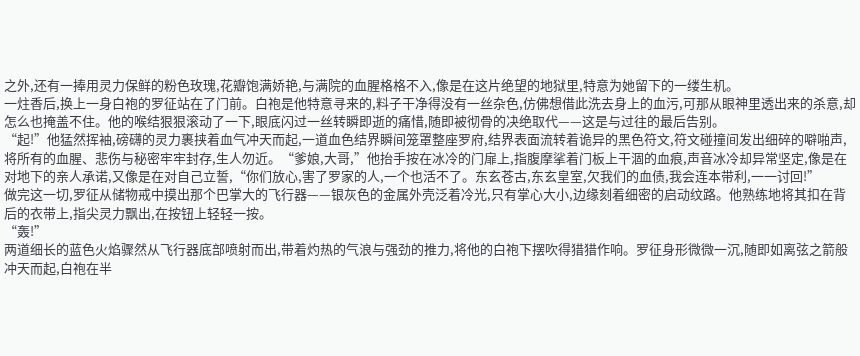之外,还有一捧用灵力保鲜的粉色玫瑰,花瓣饱满娇艳,与满院的血腥格格不入,像是在这片绝望的地狱里,特意为她留下的一缕生机。
一炷香后,换上一身白袍的罗征站在了门前。白袍是他特意寻来的,料子干净得没有一丝杂色,仿佛想借此洗去身上的血污,可那从眼神里透出来的杀意,却怎么也掩盖不住。他的喉结狠狠滚动了一下,眼底闪过一丝转瞬即逝的痛惜,随即被彻骨的决绝取代——这是与过往的最后告别。
“起!”他猛然挥袖,磅礴的灵力裹挟着血气冲天而起,一道血色结界瞬间笼罩整座罗府,结界表面流转着诡异的黑色符文,符文碰撞间发出细碎的噼啪声,将所有的血腥、悲伤与秘密牢牢封存,生人勿近。“爹娘,大哥,”他抬手按在冰冷的门扉上,指腹摩挲着门板上干涸的血痕,声音冰冷却异常坚定,像是在对地下的亲人承诺,又像是在对自己立誓,“你们放心,害了罗家的人,一个也活不了。东玄苍古,东玄皇室,欠我们的血债,我会连本带利,一一讨回!”
做完这一切,罗征从储物戒中摸出那个巴掌大的飞行器——银灰色的金属外壳泛着冷光,只有掌心大小,边缘刻着细密的启动纹路。他熟练地将其扣在背后的衣带上,指尖灵力飘出,在按钮上轻轻一按。
“轰!”
两道细长的蓝色火焰骤然从飞行器底部喷射而出,带着灼热的气浪与强劲的推力,将他的白袍下摆吹得猎猎作响。罗征身形微微一沉,随即如离弦之箭般冲天而起,白袍在半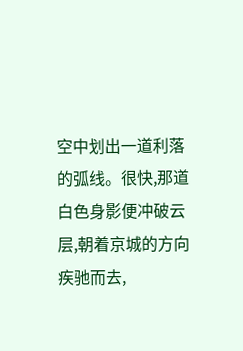空中划出一道利落的弧线。很快,那道白色身影便冲破云层,朝着京城的方向疾驰而去,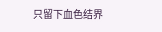只留下血色结界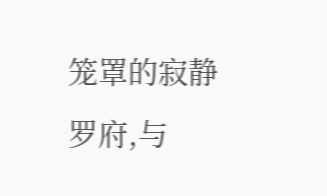笼罩的寂静罗府,与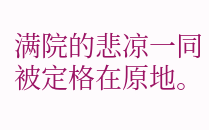满院的悲凉一同被定格在原地。